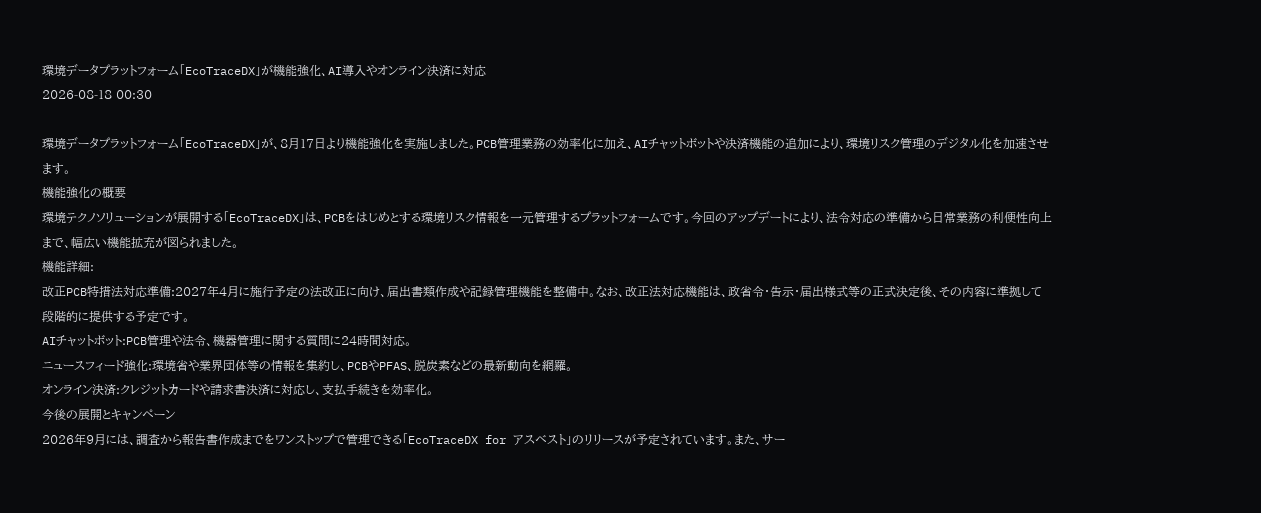環境データプラットフォーム「EcoTraceDX」が機能強化、AI導入やオンライン決済に対応
2026-08-18 00:30

環境データプラットフォーム「EcoTraceDX」が、8月17日より機能強化を実施しました。PCB管理業務の効率化に加え、AIチャットボットや決済機能の追加により、環境リスク管理のデジタル化を加速させます。
機能強化の概要
環境テクノソリューションが展開する「EcoTraceDX」は、PCBをはじめとする環境リスク情報を一元管理するプラットフォームです。今回のアップデートにより、法令対応の準備から日常業務の利便性向上まで、幅広い機能拡充が図られました。
機能詳細:
改正PCB特措法対応準備:2027年4月に施行予定の法改正に向け、届出書類作成や記録管理機能を整備中。なお、改正法対応機能は、政省令・告示・届出様式等の正式決定後、その内容に準拠して段階的に提供する予定です。
AIチャットボット:PCB管理や法令、機器管理に関する質問に24時間対応。
ニュースフィード強化:環境省や業界団体等の情報を集約し、PCBやPFAS、脱炭素などの最新動向を網羅。
オンライン決済:クレジットカードや請求書決済に対応し、支払手続きを効率化。
今後の展開とキャンペーン
2026年9月には、調査から報告書作成までをワンストップで管理できる「EcoTraceDX for アスベスト」のリリースが予定されています。また、サー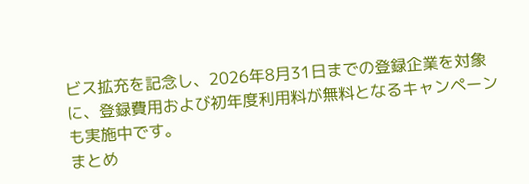ビス拡充を記念し、2026年8月31日までの登録企業を対象に、登録費用および初年度利用料が無料となるキャンペーンも実施中です。
まとめ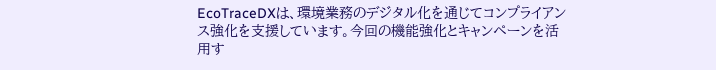EcoTraceDXは、環境業務のデジタル化を通じてコンプライアンス強化を支援しています。今回の機能強化とキャンペーンを活用す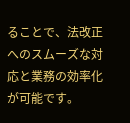ることで、法改正へのスムーズな対応と業務の効率化が可能です。